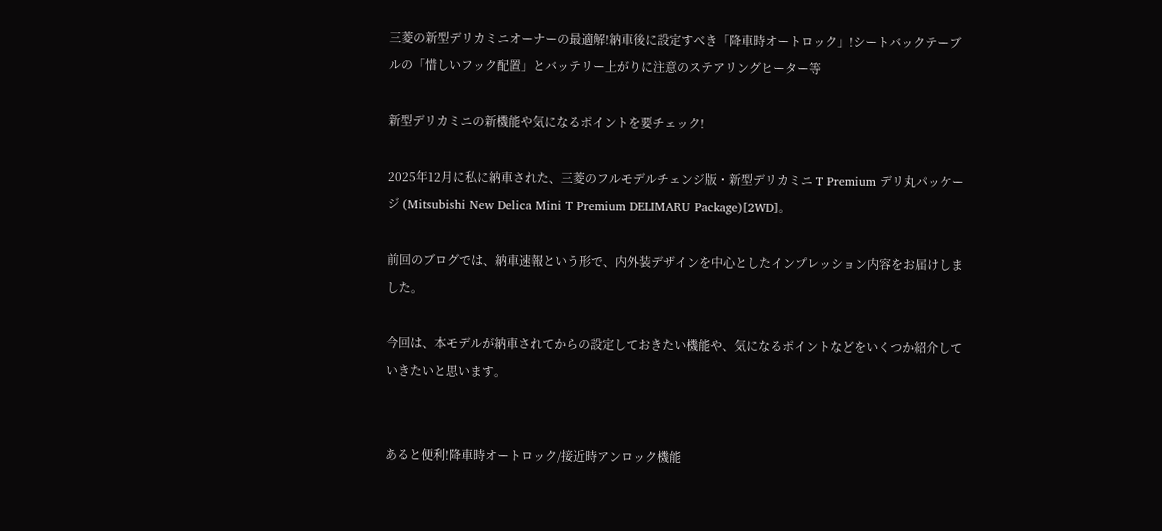三菱の新型デリカミニオーナーの最適解!納車後に設定すべき「降車時オートロック」!シートバックテーブルの「惜しいフック配置」とバッテリー上がりに注意のステアリングヒーター等

新型デリカミニの新機能や気になるポイントを要チェック!

2025年12月に私に納車された、三菱のフルモデルチェンジ版・新型デリカミニ T Premium デリ丸パッケージ (Mitsubishi New Delica Mini T Premium DELIMARU Package)[2WD]。

前回のブログでは、納車速報という形で、内外装デザインを中心としたインプレッション内容をお届けしました。

今回は、本モデルが納車されてからの設定しておきたい機能や、気になるポイントなどをいくつか紹介していきたいと思います。


あると便利!降車時オートロック/接近時アンロック機能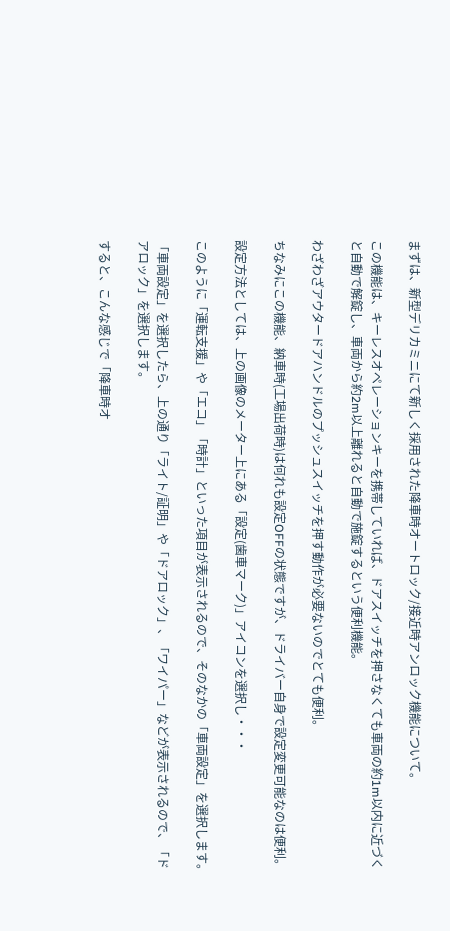まずは、新型デリカミニにて新しく採用された降車時オートロック/接近時アンロック機能について。

この機能は、キーレスオペレーションキーを携帯していれば、ドアスイッチを押さなくても車両の約1m以内に近づくと自動で解錠し、車両から約2m以上離れると自動で施錠するという便利機能。

わざわざアウタードアハンドルのプッシュスイッチを押す動作が必要ないのでとても便利。

ちなみにこの機能、納車時(工場出荷時)は何れも設定OFFの状態ですが、ドライバー自身で設定変更可能なのは便利。

設定方法としては、上の画像のメーター上にある「設定(歯車マーク)」アイコンを選択し・・・

このように「運転支援」や「エコ」「時計」といった項目が表示されるので、そのなかの「車両設定」を選択します。

「車両設定」を選択したら、上の通り「ライト/証明」や「ドアロック」、「ワイパー」などが表示されるので、「ドアロック」を選択します。

すると、こんな感じで「降車時オ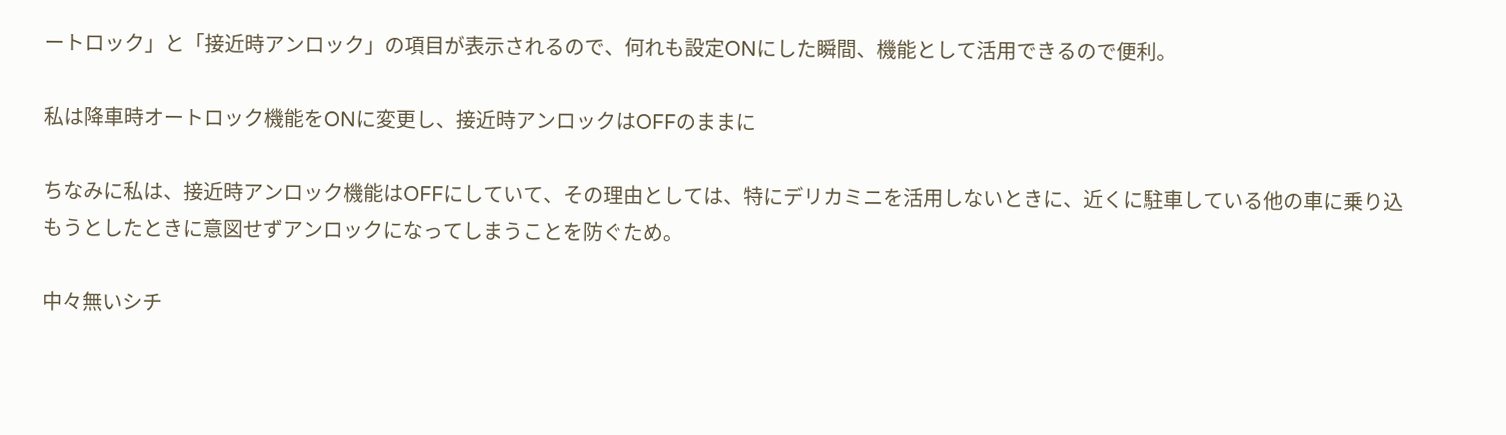ートロック」と「接近時アンロック」の項目が表示されるので、何れも設定ONにした瞬間、機能として活用できるので便利。

私は降車時オートロック機能をONに変更し、接近時アンロックはOFFのままに

ちなみに私は、接近時アンロック機能はOFFにしていて、その理由としては、特にデリカミニを活用しないときに、近くに駐車している他の車に乗り込もうとしたときに意図せずアンロックになってしまうことを防ぐため。

中々無いシチ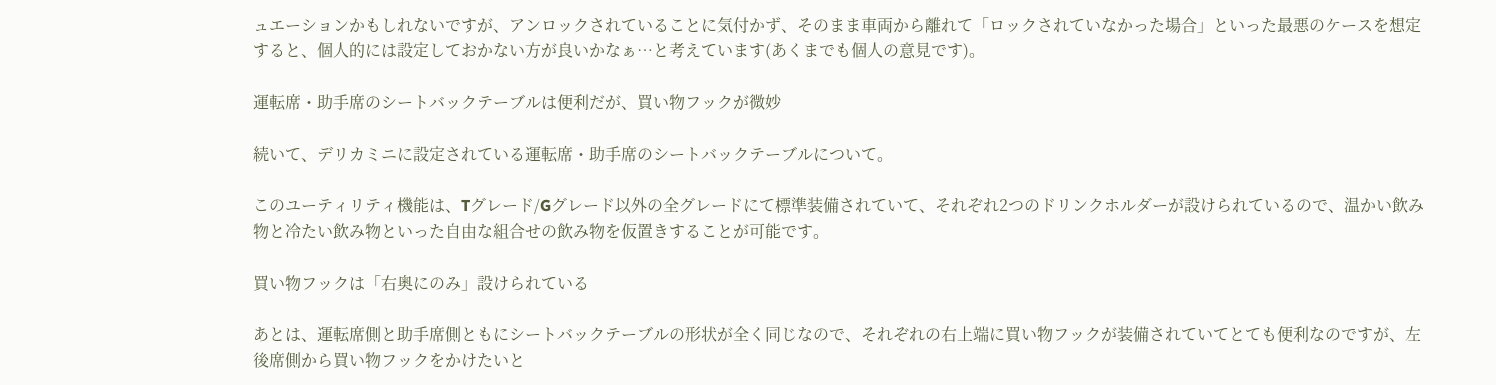ュエーションかもしれないですが、アンロックされていることに気付かず、そのまま車両から離れて「ロックされていなかった場合」といった最悪のケースを想定すると、個人的には設定しておかない方が良いかなぁ…と考えています(あくまでも個人の意見です)。

運転席・助手席のシートバックテーブルは便利だが、買い物フックが微妙

続いて、デリカミニに設定されている運転席・助手席のシートバックテーブルについて。

このユーティリティ機能は、Tグレード/Gグレード以外の全グレードにて標準装備されていて、それぞれ2つのドリンクホルダーが設けられているので、温かい飲み物と冷たい飲み物といった自由な組合せの飲み物を仮置きすることが可能です。

買い物フックは「右奥にのみ」設けられている

あとは、運転席側と助手席側ともにシートバックテーブルの形状が全く同じなので、それぞれの右上端に買い物フックが装備されていてとても便利なのですが、左後席側から買い物フックをかけたいと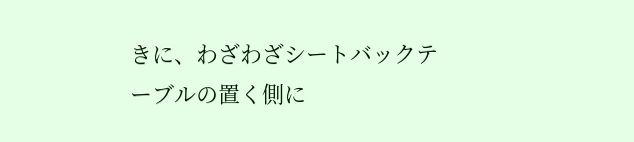きに、わざわざシートバックテーブルの置く側に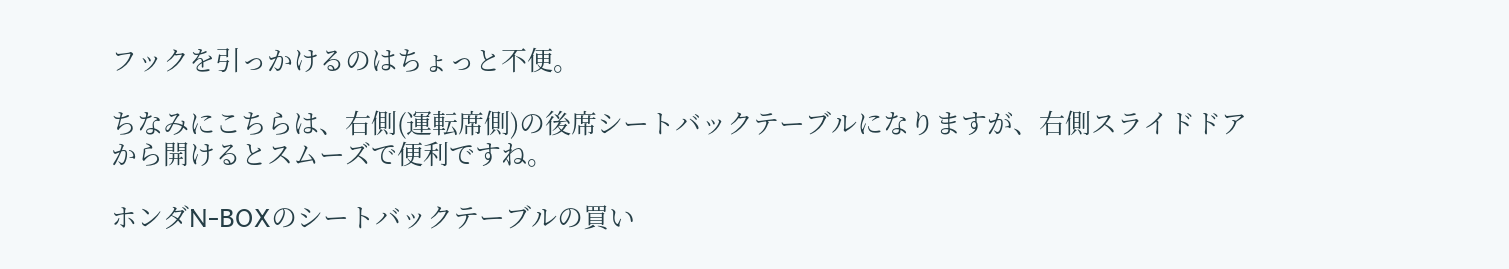フックを引っかけるのはちょっと不便。

ちなみにこちらは、右側(運転席側)の後席シートバックテーブルになりますが、右側スライドドアから開けるとスムーズで便利ですね。

ホンダN-BOXのシートバックテーブルの買い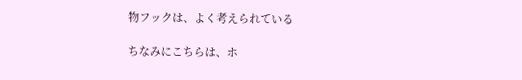物フックは、よく考えられている

ちなみにこちらは、ホ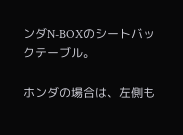ンダN-BOXのシートバックテーブル。

ホンダの場合は、左側も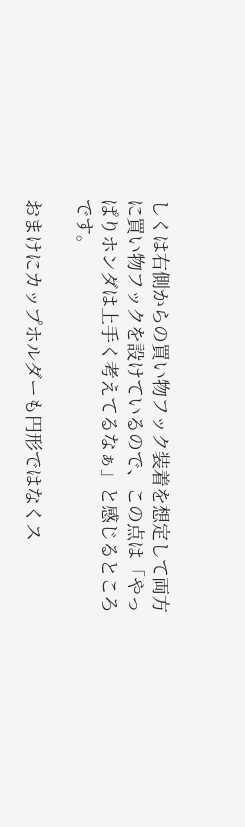しくは右側からの買い物フック装着を想定して両方に買い物フックを設けているので、この点は「やっぱりホンダは上手く考えてるなぁ」と感じるところです。

おまけにカップホルダーも円形ではなくス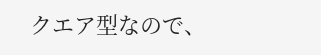クエア型なので、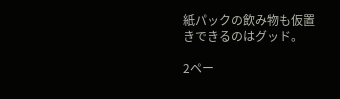紙パックの飲み物も仮置きできるのはグッド。

2ペー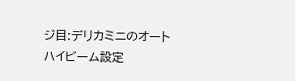ジ目:デリカミニのオートハイビーム設定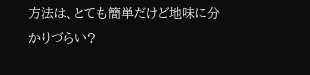方法は、とても簡単だけど地味に分かりづらい?